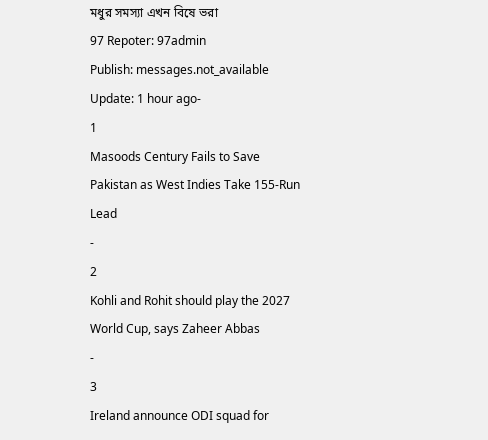মধুর সমস্যা এখন বিষে ভরা
97 Repoter: 97admin
Publish: messages.not_available Update: 1 hour ago-
1
Masoods Century Fails to Save Pakistan as West Indies Take 155-Run Lead
-
2
Kohli and Rohit should play the 2027 World Cup, says Zaheer Abbas
-
3
Ireland announce ODI squad for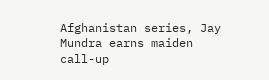Afghanistan series, Jay Mundra earns maiden call-up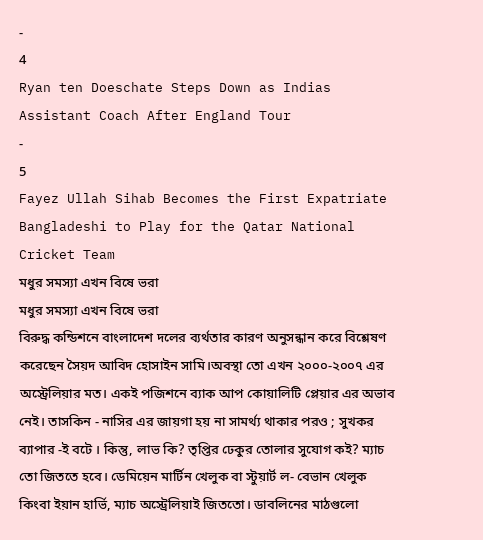-
4
Ryan ten Doeschate Steps Down as Indias Assistant Coach After England Tour
-
5
Fayez Ullah Sihab Becomes the First Expatriate Bangladeshi to Play for the Qatar National Cricket Team
মধুর সমস্যা এখন বিষে ভরা
মধুর সমস্যা এখন বিষে ভরা
বিরুদ্ধ কন্ডিশনে বাংলাদেশ দলের ব্যর্থতার কারণ অনুসন্ধান করে বিশ্লেষণ করেছেন সৈয়দ আবিদ হোসাইন সামি।অবস্থা তো এখন ২০০০-২০০৭ এর অস্ট্রেলিয়ার মত। একই পজিশনে ব্যাক আপ কোয়ালিটি প্লেয়ার এর অভাব নেই। তাসকিন - নাসির এর জায়গা হয় না সামর্থ্য থাকার পরও ; সুখকর ব্যাপার -ই বটে । কিন্তু, লাভ কি? তৃপ্তির ঢেকুর তোলার সুযোগ কই? ম্যাচ তো জিততে হবে। ডেমিয়েন মার্টিন খেলুক বা স্টুয়ার্ট ল- বেভান খেলুক কিংবা ইয়ান হার্ভি, ম্যাচ অস্ট্রেলিয়াই জিততো। ডাবলিনের মাঠগুলো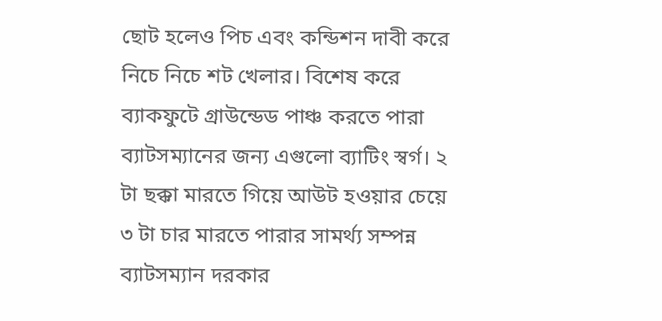ছোট হলেও পিচ এবং কন্ডিশন দাবী করে নিচে নিচে শট খেলার। বিশেষ করে ব্যাকফুটে গ্রাউন্ডেড পাঞ্চ করতে পারা ব্যাটসম্যানের জন্য এগুলো ব্যাটিং স্বর্গ। ২ টা ছক্কা মারতে গিয়ে আউট হওয়ার চেয়ে ৩ টা চার মারতে পারার সামর্থ্য সম্পন্ন ব্যাটসম্যান দরকার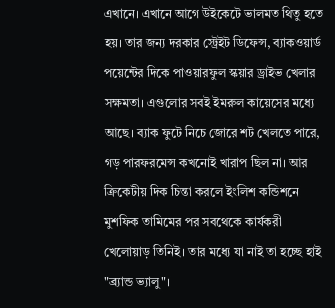এখানে। এখানে আগে উইকেটে ভালমত থিতু হতে হয়। তার জন্য দরকার স্ট্রেইট ডিফেন্স, ব্যাকওয়ার্ড পয়েন্টের দিকে পাওয়ারফুল স্কয়ার ড্রাইভ খেলার সক্ষমতা। এগুলোর সবই ইমরুল কায়েসের মধ্যে আছে। ব্যাক ফুটে নিচে জোরে শট খেলতে পারে, গড় পারফরমেন্স কখনোই খারাপ ছিল না। আর ক্রিকেটীয় দিক চিন্তা করলে ইংলিশ কন্ডিশনে মুশফিক তামিমের পর সবথেকে কার্যকরী খেলোয়াড় তিনিই। তার মধ্যে যা নাই তা হচ্ছে হাই "ব্র্যান্ড ভ্যালু"।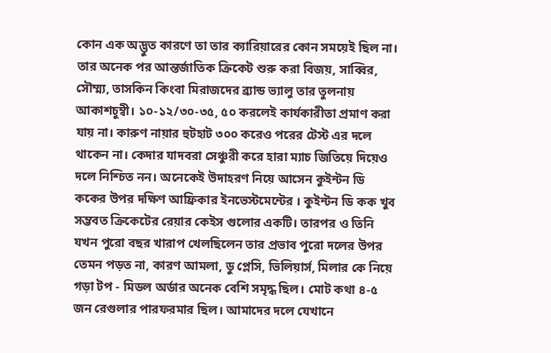কোন এক অদ্ভুত কারণে তা তার ক্যারিয়ারের কোন সময়েই ছিল না। তার অনেক পর আন্তর্জাতিক ক্রিকেট শুরু করা বিজয়, সাব্বির, সৌম্ম্য, তাসকিন কিংবা মিরাজদের ব্র্যান্ড ভ্যালু তার তুলনায় আকাশচুম্বী। ১০-১২/৩০-৩৫, ৫০ করলেই কার্যকারীতা প্রমাণ করা যায় না। কারুণ নায়ার হুটহাট ৩০০ করেও পরের টেস্ট এর দলে থাকেন না। কেদার যাদবরা সেঞ্চুরী করে হারা ম্যাচ জিতিয়ে দিয়েও দলে নিশ্চিত নন। অনেকেই উদাহরণ নিয়ে আসেন কুইন্টন ডি ককের উপর দক্ষিণ আফ্রিকার ইনভেস্টমেন্টের । কুইন্টন ডি কক খুব সম্ভবত ক্রিকেটের রেয়ার কেইস গুলোর একটি। তারপর ও তিনি যখন পুরো বছর খারাপ খেলছিলেন তার প্রভাব পুরো দলের উপর তেমন পড়ত না, কারণ আমলা, ডু প্লেসি, ভিলিয়ার্স, মিলার কে নিয়ে গড়া টপ - মিডল অর্ডার অনেক বেশি সমৃদ্ধ ছিল। মোট কথা ৪-৫ জন রেগুলার পারফরমার ছিল। আমাদের দলে যেখানে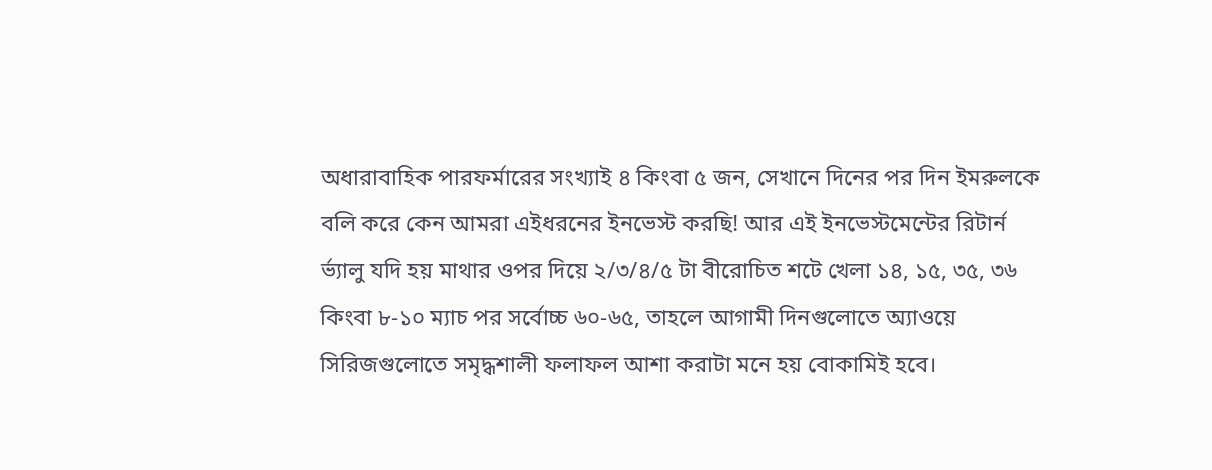অধারাবাহিক পারফর্মারের সংখ্যাই ৪ কিংবা ৫ জন, সেখানে দিনের পর দিন ইমরুলকে বলি করে কেন আমরা এইধরনের ইনভেস্ট করছি! আর এই ইনভেস্টমেন্টের রিটার্ন র্ভ্যালু যদি হয় মাথার ওপর দিয়ে ২/৩/৪/৫ টা বীরোচিত শটে খেলা ১৪, ১৫, ৩৫, ৩৬ কিংবা ৮-১০ ম্যাচ পর সর্বোচ্চ ৬০-৬৫, তাহলে আগামী দিনগুলোতে অ্যাওয়ে সিরিজগুলোতে সমৃদ্ধশালী ফলাফল আশা করাটা মনে হয় বোকামিই হবে।